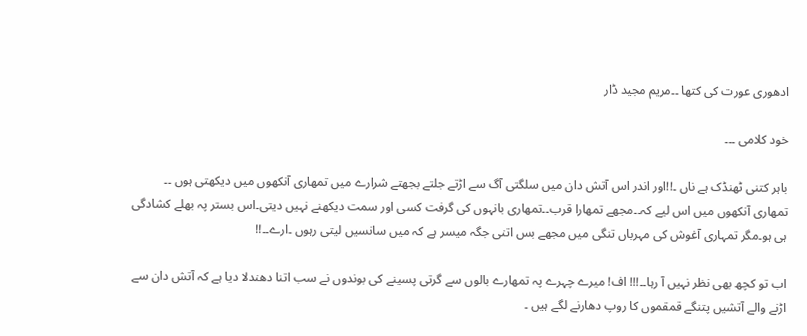ادھوری عورت کی کتھا ۔۔مریم مجید ڈار

خود کلامی ۔۔۔

باہر کتنی ٹھنڈک ہے ناں ۔!!اور اندر اس آتش دان میں سلگتی آگ سے اڑتے جلتے بجھتے شرارے میں تمھاری آنکھوں میں دیکھتی ہوں ۔۔
تمھاری آنکھوں میں اس لیے کہ۔۔مجھے تمھارا قرب۔۔تمھاری بانہوں کی گرفت کسی اور سمت دیکھنے نہیں دیتی۔اس بستر پہ بھلے کشادگی ہی ہو۔مگر تمہاری آغوش کی مہرباں تنگی میں مجھے بس اتنی جگہ میسر ہے کہ میں سانسیں لیتی رہوں ۔ارے۔۔!!

اب تو کچھ بھی نظر نہیں آ رہا۔۔!!! اف! میرے چہرے پہ تمھارے بالوں سے گرتی پسینے کی بوندوں نے سب اتنا دھندلا دیا ہے کہ آتش دان سے اڑنے والے آتشیں پتنگے قمقموں کا روپ دھارنے لگے ہیں ۔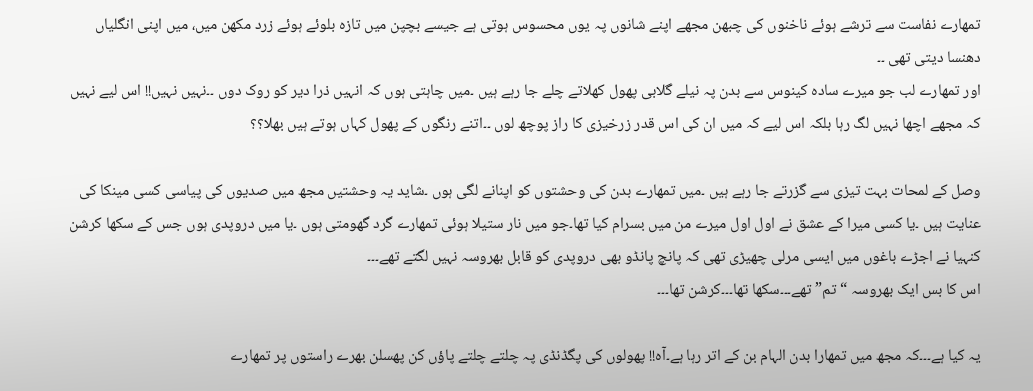تمھارے نفاست سے ترشے ہوئے ناخنوں کی چبھن مجھے اپنے شانوں پہ یوں محسوس ہوتی ہے جیسے بچپن میں تازہ بلوئے ہوئے زرد مکھن میں، میں اپنی انگلیاں دھنسا دیتی تھی ۔۔
اور تمھارے لب جو میرے سادہ کینوس سے بدن پہ نیلے گلابی پھول کھلاتے چلے جا رہے ہیں ۔میں چاہتی ہوں کہ انہیں ذرا دیر کو روک دوں ۔۔نہیں نہیں!! اس لیے نہیں کہ مجھے اچھا نہیں لگ رہا بلکہ اس لیے کہ میں ان کی اس قدر زرخیزی کا راز پوچھ لوں ۔۔اتنے رنگوں کے پھول کہاں ہوتے ہیں بھلا؟؟

وصل کے لمحات بہت تیزی سے گزرتے جا رہے ہیں ۔میں تمھارے بدن کی وحشتوں کو اپنانے لگی ہوں ۔شاید یہ وحشتیں مجھ میں صدیوں کی پیاسی کسی مینکا کی عنایت ہیں ۔یا کسی میرا کے عشق نے اول اول میرے من میں بسرام کیا تھا۔جو میں نار ستیلا ہوئی تمھارے گرد گھومتی ہوں ۔یا میں دروپدی ہوں جس کے سکھا کرشن کنہیا نے اجڑے باغوں میں ایسی مرلی چھیڑی تھی کہ پانچ پانڈو بھی دروپدی کو قابل بھروسہ نہیں لگتے تھے۔۔۔
اس کا بس ایک بھروسہ “تم” تھے۔۔۔سکھا تھا۔۔۔کرشن تھا۔۔۔

یہ کیا ہے۔۔۔کہ مجھ میں تمھارا بدن الہام بن کے اتر رہا ہے۔آہ!! پھولوں کی پگڈنڈی پہ چلتے چلتے پاؤں کن پھسلن بھرے راستوں پر تمھارے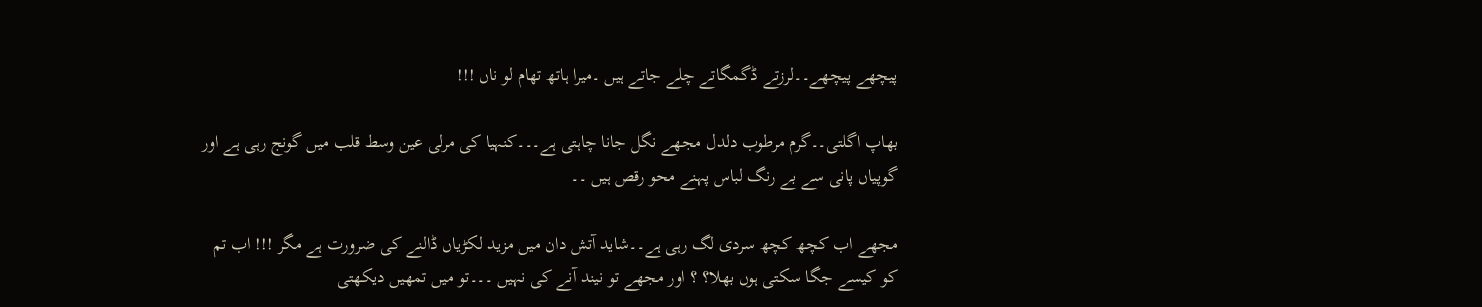پیچھے پیچھے۔۔لرزتے ڈگمگاتے چلے جاتے ہیں ۔میرا ہاتھ تھام لو ناں !!!

بھاپ اگلتی۔۔گرم مرطوب دلدل مجھے نگل جانا چاہتی ہے۔۔۔کنہیا کی مرلی عین وسط قلب میں گونج رہی ہے اور گوپیاں پانی سے بے رنگ لباس پہنے محو رقص ہیں ۔۔

مجھے اب کچھ کچھ سردی لگ رہی ہے۔۔شاید آتش دان میں مزید لکڑیاں ڈالنے کی ضرورت ہے مگر !!! اب تم کو کیسے جگا سکتی ہوں بھلا؟ ؟ اور مجھے تو نیند آنے کی نہیں ۔۔۔تو میں تمھیں دیکھتی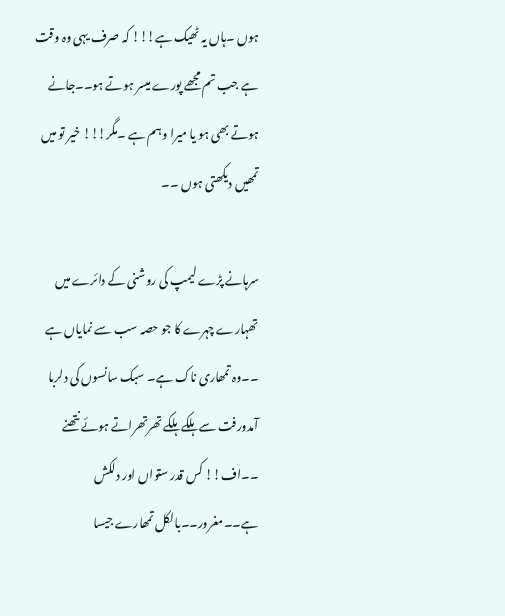ہوں ۔ہاں یہ ٹھیک ہے!!! کہ صرف یہی وہ وقت ہے جب تم مجھے پورے میسر ہوتے ہو۔۔جانے ہوتے بھی ہو یا میرا وہم ہے ۔مگر!!! خیر تو میں تمھیں دیکھتی ہوں ۔۔

سرہانے پڑے لیمپ کی روشنی کے دائرے میں تھہارے چہرے کا جو حصہ سب سے نمایاں ہے ۔۔وہ تمھاری ناک ہے۔ سبک سانسوں کی دلربا آمدورفت سے ہلکے ہلکے تھرتھراتے ہوئے نتھنے ۔۔اف!! کس قدر ستواں اور دلکش ہے۔۔مغرور۔۔بالکل تمھارے جیسا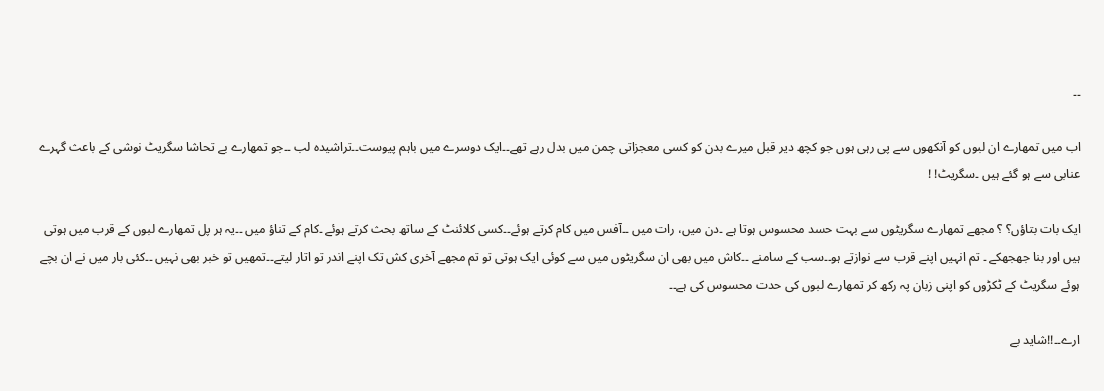۔۔

اب میں تمھارے ان لبوں کو آنکھوں سے پی رہی ہوں جو کچھ دیر قبل میرے بدن کو کسی معجزاتی چمن میں بدل رہے تھے۔۔ایک دوسرے میں باہم پیوست۔۔تراشیدہ لب ۔۔جو تمھارے بے تحاشا سگریٹ نوشی کے باعث گہرے عنابی سے ہو گئے ہیں ۔سگریٹ! !

ایک بات بتاؤں؟ ؟ مجھے تمھارے سگریٹوں سے بہت حسد محسوس ہوتا ہے ۔دن میں، رات میں ۔۔آفس میں کام کرتے ہوئے۔۔کسی کلائنٹ کے ساتھ بحث کرتے ہوئے ۔کام کے تناؤ میں ۔۔یہ ہر پل تمھارے لبوں کے قرب میں ہوتی ہیں اور بنا جھجھکے ۔ تم انہیں اپنے قرب سے نوازتے ہو۔۔سب کے سامنے ۔۔کاش میں بھی ان سگریٹوں میں سے کوئی ایک ہوتی تو تم مجھے آخری کش تک اپنے اندر تو اتار لیتے۔۔تمھیں تو خبر بھی نہیں ۔۔کئی بار میں نے ان بچے ہوئے سگریٹ کے ٹکڑوں کو اپنی زبان پہ رکھ کر تمھارے لبوں کی حدت محسوس کی ہے۔۔

ارے۔۔!!شاید بے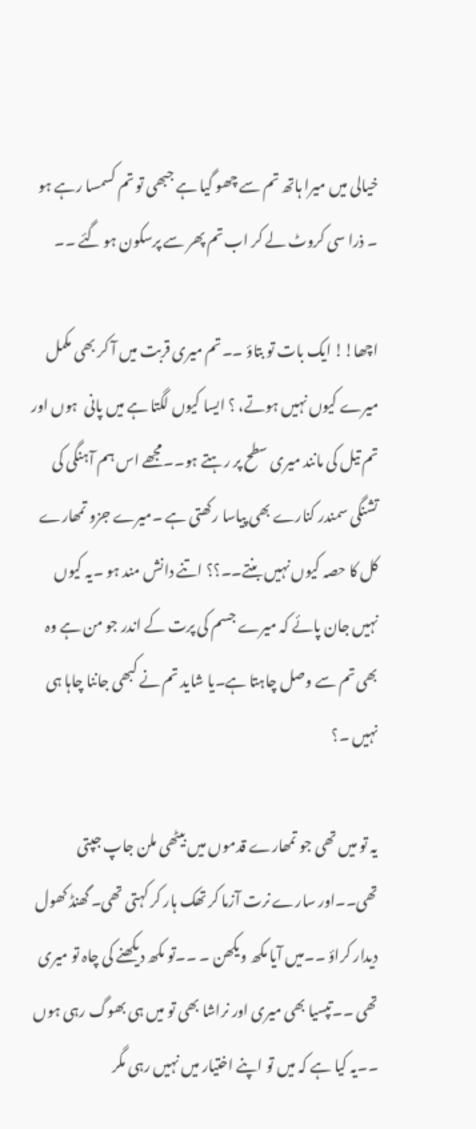خیالی میں میرا ہاتھ تم سے چھو گیا ہے جبھی تو تم کسمسا رہے ہو ۔ ذرا سی کروٹ لے کر اب تم پھر سے پرسکون ہو گئے ۔۔

اچھا!! ایک بات تو بتاؤ ۔۔تم میری قربت میں آ کر بھی مکمل میرے کیوں نہیں ہوتے، ؟ ایسا کیوں لگتا ہے میں پانی  ہوں اور تم تیل کی مانند میری سطح پر رہتے ہو۔۔مجھے اس ہم آہنگی کی تشنگی سمندر کنارے بھی پیاسا رکھتی ہے ۔میرے جزو تمھارے کل کا حصہ کیوں نہیں بنتے۔۔؟؟ اتنے دانش مند ہو ۔یہ کیوں نہیں جان پائے کہ میرے جسم کی پرت کے اندر جو من ہے وہ بھی تم سے وصل چاہتا ہے۔یا شاید تم نے کبھی جاننا چاہا ہی نہیں ۔؟

یہ تو میں تھی جو تمھارے قدموں میں بیٹھی ملن جاپ جپتی تھی۔۔اور سارے نرت آزما کر تھک ہار کر کہتی تھی۔ گھنڈ کھول دیدار کراؤ ۔۔میں آیا مکھ ویکھن ۔ ۔۔تو مکھ دیکھنے کی چاہ تو میری تھی ۔۔تپسیا بھی میری اور نراشا بھی تو میں ہی بھوگ رہی ہوں ۔۔یہ کیا ہے کہ میں تو اپنے اختیار میں نہیں رہی مگر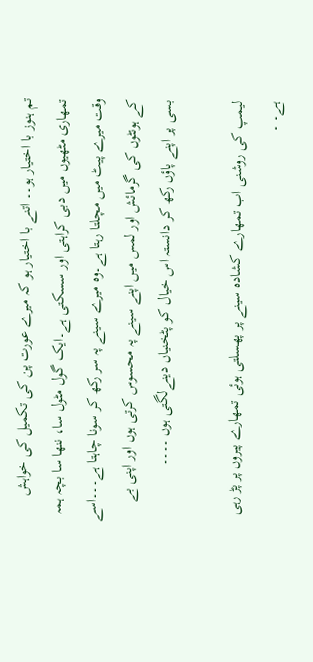تم ہنوز با اختیار ہو۔۔ اتنے با اختیار ہو کہ میرے عورت پن کی تکمیل کی خواہش تمھاری مٹھیوں میں دبی کراہتی اور سسکتی ہے۔ایک گول مٹول سا، ننھا سا بچہ ہمہ وقت میرے پیٹ میں مچلتا رہتا ہے۔وہ میرے سینے پہ سر رکھ کر سونا چاہتا ہے۔۔۔اسے کے ہونٹوں کی گرمائش اور لمس میں اپنے سینے پہ محسوس کرتی ہوں اور اپنی بے بسی پر اپنے پاؤں رکھ کر دانستہ اس خیال کو پٹخنیاں دینےلگتی ہوں ۔۔۔۔

لیمپ کی روشنی اب تمھارے کشادہ سینے پر پھسلتی ہوئی تمھارے پیروں پر پڑ رہی ہے۔ ۔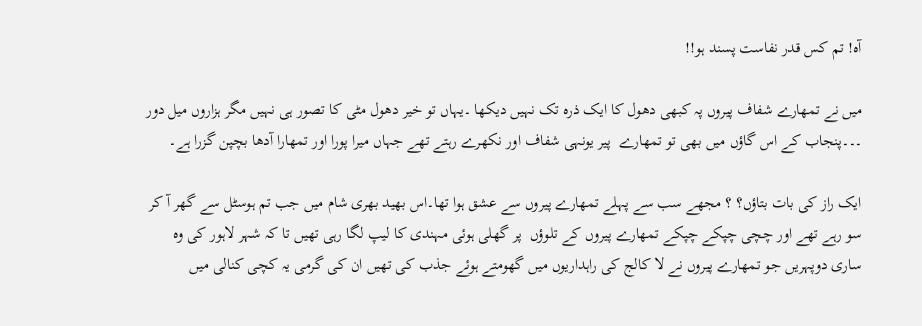آہ! تم کس قدر نفاست پسند ہو!!

میں نے تمھارے شفاف پیروں پہ کبھی دھول کا ایک ذرہ تک نہیں دیکھا ۔یہاں تو خیر دھول مٹی کا تصور ہی نہیں مگر ہزاروں میل دور ۔۔۔پنجاب کے اس گاؤں میں بھی تو تمھارے  پیر یونہی شفاف اور نکھرے رہتے تھے جہاں میرا پورا اور تمھارا آدھا بچپن گزرا ہے۔

ایک راز کی بات بتاؤں؟ ؟ مجھے سب سے پہلے تمھارے پیروں سے عشق ہوا تھا۔اس بھید بھری شام میں جب تم ہوسٹل سے گھر آ کر سو رہے تھے اور چچی چپکے چپکے تمھارے پیروں کے تلوؤں  پر گھلی ہوئی مہندی کا لیپ لگا رہی تھیں تا کہ شہر لاہور کی وہ ساری دوپہریں جو تمھارے پیروں نے لا کالج کی راہداریوں میں گھومتے ہوئے جذب کی تھیں ان کی گرمی یہ کچی کنالی میں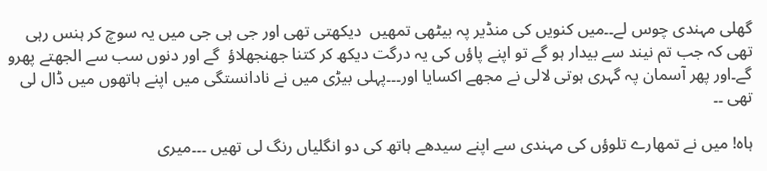گھلی مہندی چوس لے۔۔میں کنویں کی منڈیر پہ بیٹھی تمھیں  دیکھتی تھی اور جی ہی جی میں یہ سوچ کر ہنس رہی تھی کہ جب تم نیند سے بیدار ہو گے تو اپنے پاؤں کی یہ درگت دیکھ کر کتنا جھنجھلاؤ  گے اور دنوں سب سے الجھتے پھرو گے۔اور پھر آسمان پہ گہری ہوتی لالی نے مجھے اکسایا اور۔۔۔پہلی بیڑی میں نے نادانستگی میں اپنے ہاتھوں میں ڈال لی تھی ۔۔

ہاہ! میں نے تمھارے تلوؤں کی مہندی سے اپنے سیدھے ہاتھ کی دو انگلیاں رنگ لی تھیں ۔۔۔میری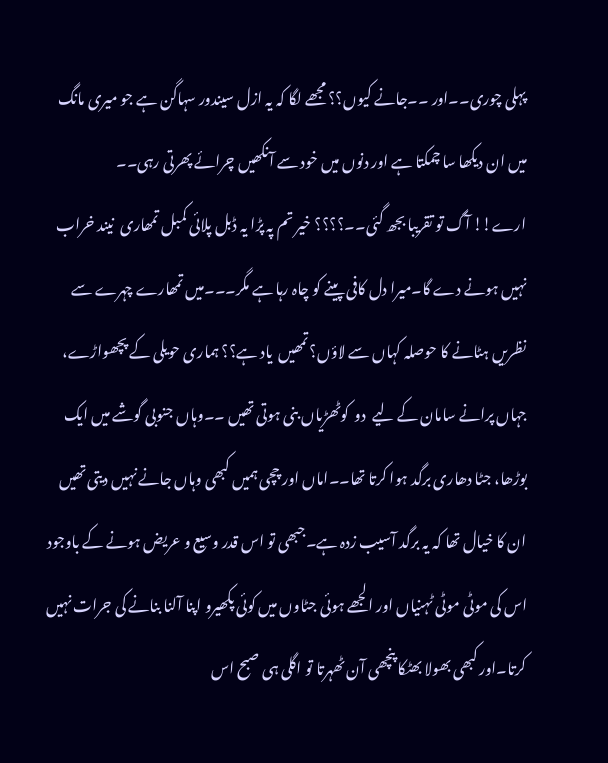پہلی چوری۔۔اور ۔۔جانے کیوں؟؟ مجھے لگا کہ یہ ازل سیندور سہاگن ہے جو میری مانگ میں ان دیکھا سا چمکتا ہے اور دنوں میں خود سے آنکھیں چرائے پھرتی رہی۔۔
ارے!! آگ تو تقریبا بجھ گئی۔۔؟؟؟؟ خیر تم پہ پڑا یہ ڈبل پلائی کمبل تمھاری  نیند خراب نہیں ہونے دے گا۔میرا دل کافی پینے کو چاہ رہا ہے مگر۔۔۔میں تمھارے چہرے سے نظریں ہٹانے کا حوصلہ کہاں سے لاؤں؟ تمھیں  یاد ہے؟؟ ہماری حویلی کے پچھواڑے، جہاں پرانے سامان کے لیے  دو  کوٹھڑیاں بنی ہوتی تھیں ۔۔وہاں جنوبی گوشے میں ایک بوڑھا، جٹا دھاری برگد ہوا کرتا تھا۔۔اماں اور چچی ہمیں کبھی وہاں جانے نہیں دیتی تھیں ان کا خیال تھا کہ یہ برگد آسیب زدہ ہے۔جبھی تو اس قدر وسیع و عریض ہونے کے باوجود اس کی موٹی موٹی ٹہنیاں اور الجھے ہوئی جٹاوں میں کوئی پکھیرو اپنا آلنا بنانے کی جرات نہیں کرتا۔اور کبھی بھولا بھٹکا پنچھی آن ٹھہرتا تو اگلی ہی صبح اس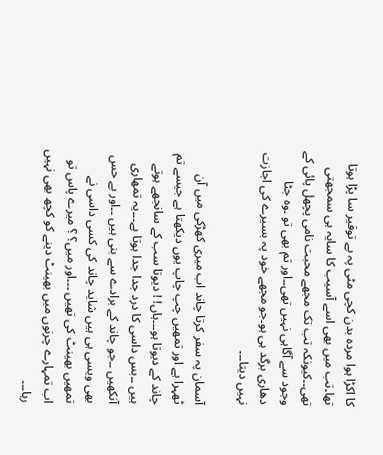کا اکڑا ہوا مردہ بدن کچی مٹی پہ بے توقیر سا پڑا ہوتا تھا۔تب میں بھی اسے آسیب کا سایہ ہی سمجھتی تھی۔۔کیونکہ تب تک مجھے محبت نامی پچھل پائی کے وجود سے آگاہی نہیں تھی۔۔اور تم بھی تو ۔وہ جٹا دھاری برگد ہی ہو۔جو مجھے خود پہ بسیرے کی اجازت نہیں دیتا۔۔۔

آسمان پہ سفر کرتا چاند اب میری کھڑکی میں آن ٹھہرا ہے اور تمھیں چپ چاپ یوں دیکھتا ہے جیسے تم چاند کے دیوتا ہو۔۔۔ہاں! ! دیوتا سب کے سانجھے ہوتے ہیں ۔۔بس داسی کا درد جدا جدا ہوتا ہے۔۔۔یہ تمھاری آنکھیں ۔۔جو چاند کے برادے سے بنی ہیں ۔۔اور بے حس بھی ویسی ہی ہیں شاید چاند کی کسی داسی نے تمھیں بھینٹ کی تھیں ۔۔۔اور میں؟ ؟ میرے پاس تو اب تمہارے چرنوں میں بھینٹ دینے کو کچھ بھی نہیں رہا۔۔۔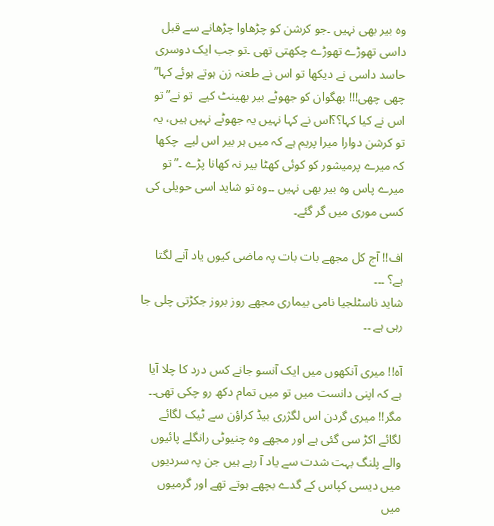وہ بیر بھی نہیں ۔جو کرشن کو چڑھاوا چڑھانے سے قبل داسی تھوڑے تھوڑے چکھتی تھی ۔تو جب ایک دوسری حاسد داسی نے دیکھا تو اس نے طعنہ زن ہوتے ہوئے کہا” چھی چھی!!! بھگوان کو جھوٹے بیر بھینٹ کیے  تو نے” تو اس نے کیا کہا؟؟اس نے کہا نہیں یہ جھوٹے نہیں ہیں، یہ تو کرشن دوارا میرا پریم ہے کہ میں ہر بیر اس لیے  چکھا کہ میرے پرمیشور کو کوئی کھٹا بیر نہ کھانا پڑے ۔” تو میرے پاس وہ بیر بھی نہیں ۔۔وہ تو شاید اسی حویلی کی کسی موری میں گر گئے۔

اف!! آج کل مجھے بات بات پہ ماضی کیوں یاد آنے لگتا ہے؟ ۔۔۔
شاید ناسٹلجیا نامی بیماری مجھے روز بروز جکڑتی چلی جا رہی ہے ۔۔

آہ!! میری آنکھوں میں ایک آنسو جانے کس درد کا چلا آیا ہے کہ اپنی دانست میں تو میں تمام دکھ رو چکی تھی۔۔ مگر!! میری گردن اس لگژری بیڈ کراؤن سے ٹیک لگائے لگائے اکڑ سی گئی ہے اور مجھے وہ چنیوٹی رانگلے پائیوں والے پلنگ بہت شدت سے یاد آ رہے ہیں جن پہ سردیوں میں دیسی کپاس کے گدے بچھے ہوتے تھے اور گرمیوں میں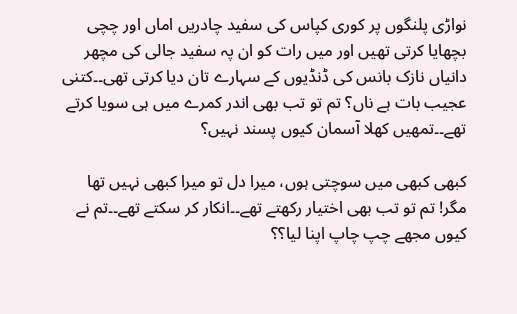نواڑی پلنگوں پر کوری کپاس کی سفید چادریں اماں اور چچی بچھایا کرتی تھیں اور میں رات کو ان پہ سفید جالی کی مچھر دانیاں نازک بانس کی ڈنڈیوں کے سہارے تان دیا کرتی تھی۔۔کتنی عجیب بات ہے ناں؟ تم تو تب بھی اندر کمرے میں ہی سویا کرتے تھے۔۔تمھیں کھلا آسمان کیوں پسند نہیں؟

کبھی کبھی میں سوچتی ہوں، میرا دل تو میرا کبھی نہیں تھا مگر! تم تو تب بھی اختیار رکھتے تھے۔۔انکار کر سکتے تھے۔۔تم نے کیوں مجھے چپ چاپ اپنا لیا؟؟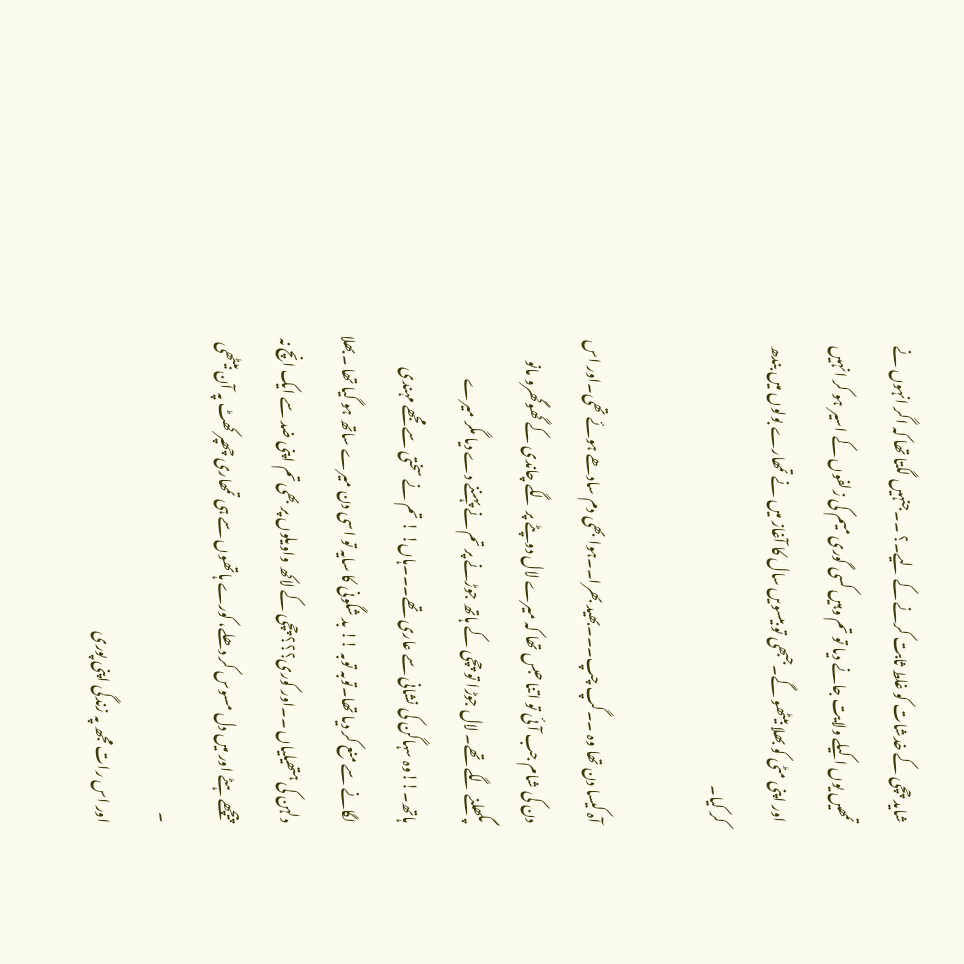شاید چچی کے خدشات کو غلط ثابت کرنے کے لیے۔؟ ۔۔جنہیں لگتا تھا کہ اگر انہوں نے تمھیں یوں اکیلے ولایت جانے دیا تو تم وہیں کسی گوری میم کی زلفوں کے اسیر ہو کر انہیں اور اپنی مٹی کو بھلا بیٹھو گے۔جبھی تو بیسویں سال کا آغاز میں نے تمھارے بولوں میں بندھ کر کیا۔

آہ کیسا دن تھا وہ ۔۔گپ چپ۔۔۔بھید بھرا۔۔ہوا بھی دم سادھے ہوئے تھی۔اور اس دن کی شام جب آئی تو اتنا حبس تھا کہ میرے لال دوپٹے پر لگے چاندی کے گھوگھرو مانو پگھلنے لگے تھے۔ لال جوڑا تو چچی کے ہاتھ جوڑنے پر تم نے پہننے دے دیا مگر میرے ہاتھ۔!!وہ سہاگن کی نشانی سے عاری تھے۔۔۔ہاں! ! تم نے سختی سے مجھے مہندی لگانے سے منع کر دیا تھا۔توبہ توبہ !! بد شگونی کا سایہ تو اسی دن میرے ساتھ ہو گیا تھا ۔بھلا دلہن کی ہتھیلیاں ۔۔اور کوری؟؟؟ چچی کے لاکھ واویلوں پر بھی تم اپنی ضد سے ایک انچ نہ پیچھے ہٹے اور میں دل مسوس کر دھلے، کورے ہاتھوں سے ہی تمھاری چھپر کھٹ پہ آن بیٹھی ۔
اور اس رات مجھ پہ زندگی اپنی پوری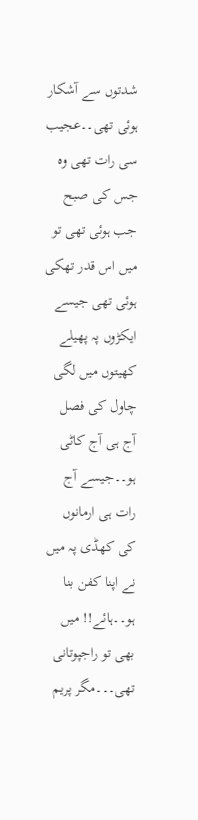شدتوں سے آشکار ہوئی تھی۔۔عجیب سی رات تھی وہ جس کی صبح جب ہوئی تھی تو میں اس قدر تھکی ہوئی تھی جیسے ایکڑوں پہ پھیلے کھیتوں میں لگی چاول کی فصل آج ہی آج کاٹی ہو۔۔جیسے آج رات ہی ارمانوں کی کھڈی پہ میں نے اپنا کفن بنا ہو۔۔ہائے!! میں بھی تو راجپوتانی تھی۔۔۔مگر پریم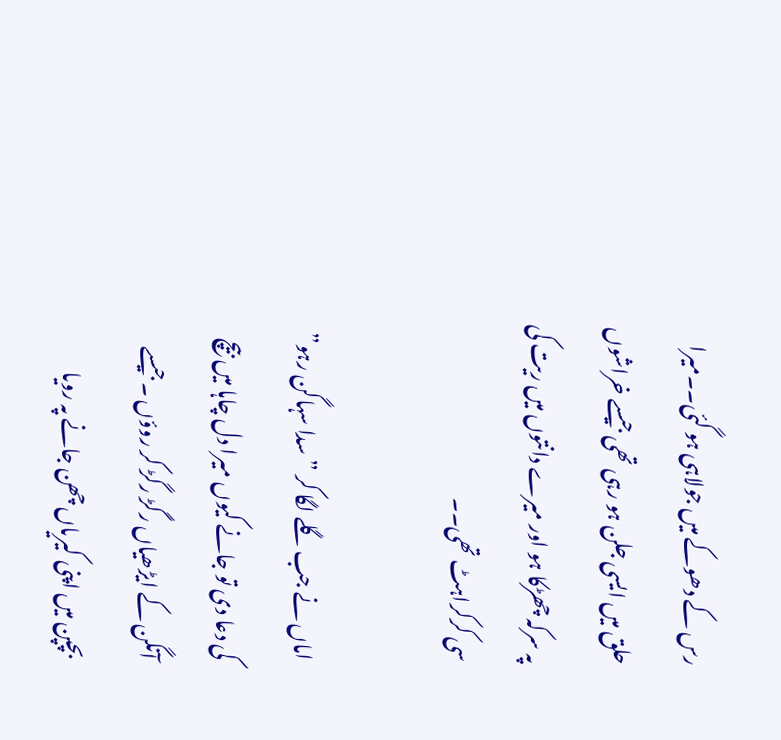رس کے دھوکے میں جولاہی ہو گئی۔۔میرا حلق میں ایسی جلن ہو رہی تھی جیسے خراشوں پہ سرکہ چھڑکا ہو اور میرے دانتوں میں ریت کی سی کرکراہٹ تھی۔۔

اماں نے جب گلے لگا کر ” سدا سہاگن رہو” کی دعا دی تو جانے کیوں میرا دل چاہا میں بیچ آنگن کے ایڑھیاں رگڑ رگڑ کر روؤں ۔جیسے بچپن میں اپنی کیریاں چھن جانے پہ رویا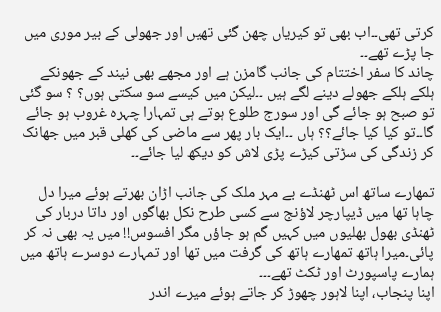کرتی تھی۔۔اب بھی تو کیریاں چھن گئی تھیں اور جھولی کے بیر موری میں جا پڑے تھے۔۔
چاند کا سفر اختتام کی جانب گامزن ہے اور مجھے بھی نیند کے جھونکے ہلکے ہلکے جھولے دینے لگے ہیں ۔۔لیکن میں کیسے سو سکتی ہوں؟ ؟ سو گئی تو صبح ہو جائے گی اور سورج طلوع ہوتے ہی تمہارا چہرہ غروب ہو جائے گا۔۔تو کیا کیا جائے؟؟ ہاں ۔۔ایک بار پھر سے ماضی کی کھلی قبر میں جھانک کر زندگی کی سڑتی کیڑے پڑی لاش کو دیکھ لیا جائے۔۔

تمھارے ساتھ اس ٹھنڈے بے مہر ملک کی جانب اڑان بھرتے ہوئے میرا دل چاہا تھا میں ڈیپارچر لاؤنج سے کسی طرح نکل بھاگوں اور داتا دربار کی ٹھنڈی بھول بھلیوں میں کہیں گم ہو جاؤں مگر افسوس!! میں یہ بھی نہ کر پائی۔میرا ہاتھ تمھارے ہاتھ کی گرفت میں تھا اور تمہارے دوسرے ہاتھ میں ہمارے پاسپورٹ اور ٹکٹ تھے۔۔۔
اپنا پنجاب، اپنا لاہور چھوڑ کر جاتے ہوئے میرے اندر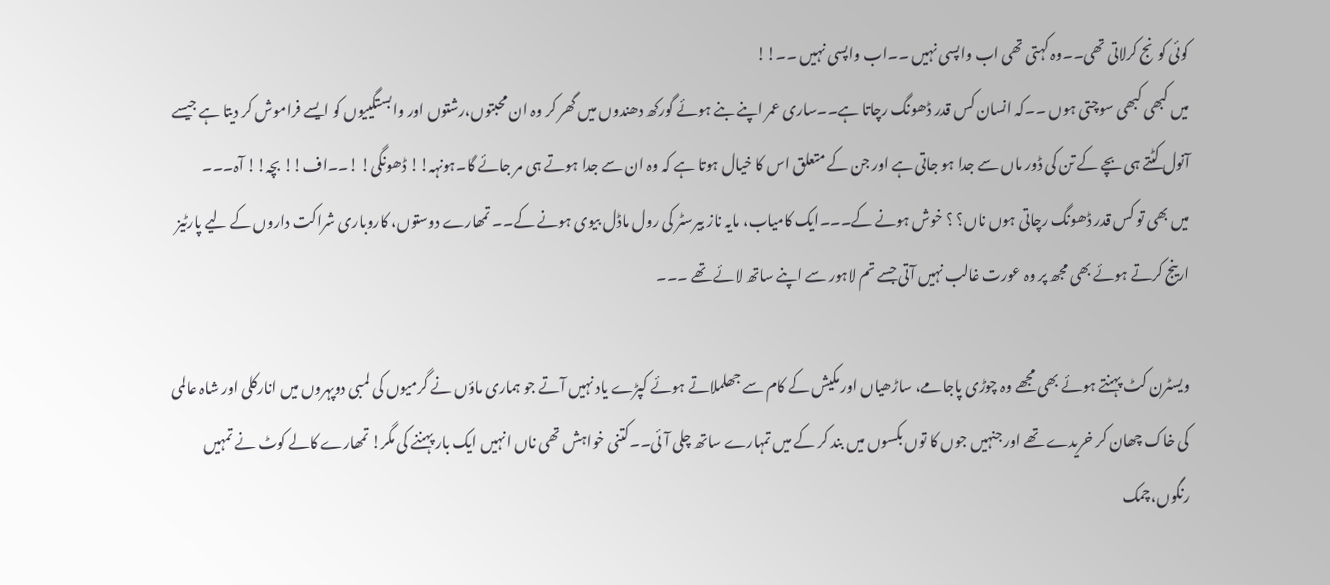کوئی کونج کرلاتی تھی۔۔وہ کہتی تھی اب واپسی نہیں ۔۔اب واپسی نہیں ۔۔!!
میں کبھی کبھی سوچتی ہوں ۔۔کہ انسان کس قدر ڈھونگ رچاتا ہے۔۔ساری عمر اپنے بنے ہوئے گورکھ دھندوں میں گھر کر وہ ان محبتوں،رشتوں اور وابستگییوں کو ایسے فراموش کر دیتا ہے جیسے آنول کٹتے ہی بچے کے تن کی ڈور ماں سے جدا ہو جاتی ہے اور جن کے متعلق اس کا خیال ہوتا ہے کہ وہ ان سے جدا ہوتے ہی مر جائے گا۔ہونہہ!! ڈھونگی! !۔۔اف!! بچہ!! آہ۔۔۔
میں بھی تو کس قدر ڈھونگ رچاتی ہوں ناں؟ ؟ خوش ہونے کے۔۔۔ایک کامیاب، مایہ ناز بیرسٹر کی رول ماڈل بیوی ہونے کے۔۔ تمھارے دوستوں، کاروباری شراکت داروں کے لیے پارٹیز ارینج کرتے ہوئے بھی مجھ پر وہ عورت غالب نہیں آتی جسے تم لاہور سے اپنے ساتھ لائے تھے ۔۔۔

ویسٹرن کٹ پہنتے ہوئے بھی مجھے وہ چوڑی پاجامے، ساڑھیاں اور مکیش کے کام سے جھلملاتے ہوئے کپڑے یاد نہیں آتے جو ہماری ماؤں نے گرمیوں کی لمبی دوپہروں میں انارکلی اور شاہ عالمی کی خاک چھان کر خریدے تھے اور جنہیں جوں کا توں بکسوں میں بند کر کے میں تمہارے ساتھ چلی آئی۔۔کتنی خواہش تھی ناں انہیں ایک بار پہننے کی مگر! تمھارے کالے کوٹ نے تمہیں رنگوں،چمک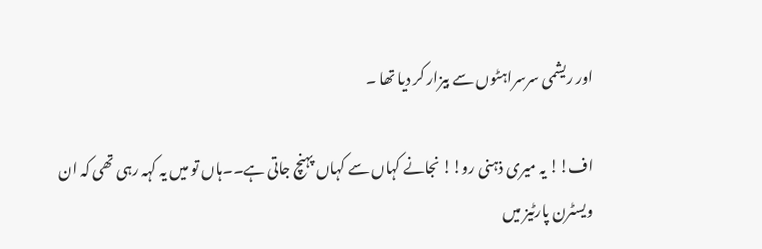اور ریشمی سرسراہٹوں سے بیزار کر دیا تھا ۔

اف!! یہ میری ذہنی رو!! نجانے کہاں سے کہاں پہنچ جاتی ہے۔۔ہاں تو میں یہ کہہ رہی تھی کہ ان ویسٹرن پارٹیز میں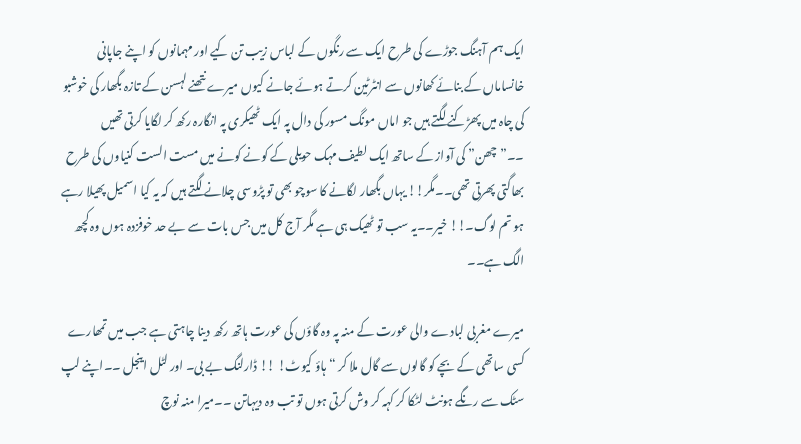ایک ہم آہنگ جوڑے کی طرح ایک سے رنگوں کے لباس زیب تن کیے اور مہمانوں کو اپنے جاپانی خانساماں کے بنائے کھانوں سے انٹرٹین کرتے ہوئے جانے کیوں میرے نتھنے لہسن کے تازہ بگھار کی خوشبو کی چاہ میں پھڑکنے لگتے ہیں جو اماں مونگ مسور کی دال پہ ایک ٹھیکری پہ انگارہ رکھ کر لگایا کرتی تھیں ۔۔”چھن” کی آواز کے ساتھ ایک لطیف مہک حویلی کے کونے کونے میں مست الست کنیاوں کی طرح بھاگتی پھرتی تھی۔۔مگر!! یہاں بگھار لگانے کا سوچو بھی تو پڑوسی چلانے لگتے ہیں کہ یہ کیا اسمیل پھیلا رہے ہو تم لوگ۔!! خیر۔۔یہ سب تو ٹھیک ہی ہے مگر آج کل میں جس بات سے بے حد خوفزدہ ہوں وہ کچھ الگ ہے۔۔

میرے مغربی لبادے والی عورت کے منہ پہ وہ گاؤں کی عورت ہاتھ رکھ دینا چاہتی ہے جب میں تمھارے کسی ساتھی کے بچے کو گالوں سے گال ملا کر “ہاؤ کیوٹ! !! ڈارلنگ بے بی۔ اور لٹل اینجل ۔۔اپنے لپ سٹک سے رنگے ہونٹ لٹکا کر کہہ کر وش کرتی ہوں تو تب وہ دیہاتن ۔۔میرا منہ نوچ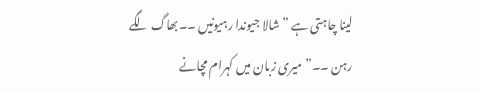لینا چاہتی ہے ” شالا جیوندا رہیونیں ۔۔بھاگ لگے رہن ۔۔” میری زبان میں کہرام مچانے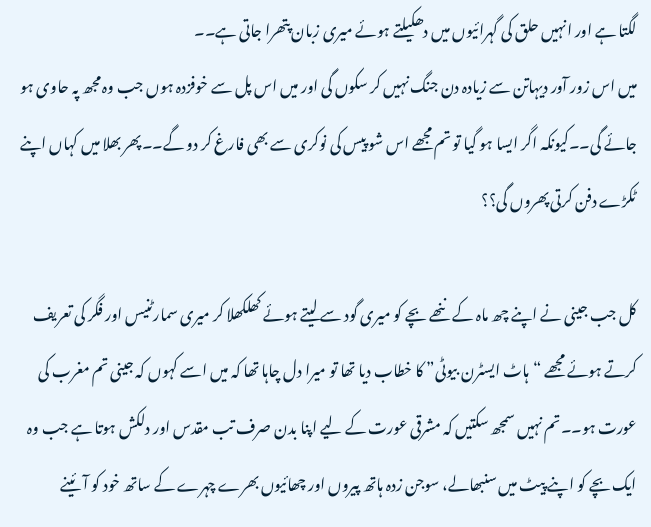لگتا ہے اور انہیں حلق کی گہرائیوں میں دھکیلتے ہوئے میری زبان پتھرا جاتی ہے۔۔
میں اس زور آور دیہاتن سے زیادہ دن جنگ نہیں کر سکوں گی اور میں اس پل سے خوفزدہ ہوں جب وہ مجھ پہ حاوی ہو جائے گی۔۔کیونکہ اگر ایسا ہو گیا تو تم مجھے اس شو پیس کی نوکری سے بھی فارغ کر دو گے۔۔پھر بھلا میں کہاں اپنے ٹکڑے دفن کرتی پھروں گی؟؟

کل جب جینی نے اپنے چھ ماہ کے ننھے بچے کو میری گود سے لیتے ہوئے کھلکھلا کر میری سمارٹنیس اور فگر کی تعریف کرتے ہوئے مجھے “ہاٹ ایسٹرن بیوٹی” کا خطاب دیا تھا تو میرا دل چاہا تھا کہ میں اسے کہوں کہ جینی تم مغرب کی عورت ہو۔۔تم نہیں سمجھ سکتیں کہ مشرقی عورت کے لیے اپنا بدن صرف تب مقدس اور دلکش ہوتا ہے جب وہ ایک بچے کو اپنے پیٹ میں سنبھالے، سوجن زدہ ہاتھ پیروں اور چھائیوں بھرے چہرے کے ساتھ خود کو آئینے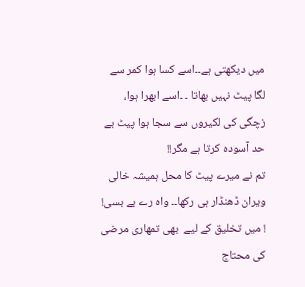میں دیکھتی ہے۔۔اسے کسا ہوا کمر سے لگا پیٹ نہیں بھاتا ۔ ۔اسے ابھرا ہوا، زچگی کی لکیروں سے سجا ہوا پیٹ بے حد آسودہ کرتا ہے مگر!!
تم نے میرے پیٹ کا محل ہمیشہ خالی ویران ڈھنڈار ہی رکھا۔۔ واہ رے بے بسی! ! میں تخلیق کے لیے  بھی تمھاری مرضی کی محتاج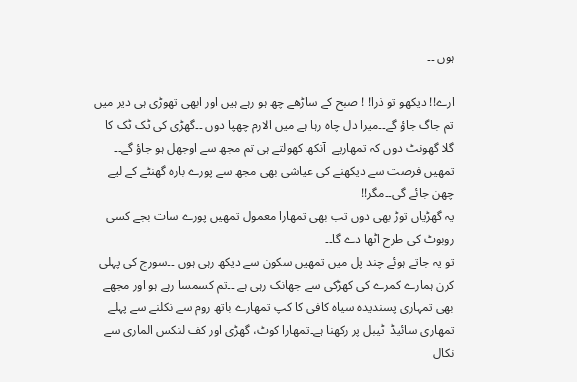ہوں ۔۔

ارے!! دیکھو تو ذرا! ! صبح کے ساڑھے چھ ہو رہے ہیں اور ابھی تھوڑی ہی دیر میں تم جاگ جاؤ گے۔۔میرا دل چاہ رہا ہے میں الارم چھپا دوں ۔۔گھڑی کی ٹک ٹک کا گلا گھونٹ دوں کہ تمھاریے  آنکھ کھولتے ہی تم مجھ سے اوجھل ہو جاؤ گے۔۔
تمھیں فرصت سے دیکھنے کی عیاشی بھی مجھ سے پورے بارہ گھنٹے کے لیے چھن جائے گی۔۔مگر!!
یہ گھڑیاں توڑ بھی دوں تب بھی تمھارا معمول تمھیں پورے سات بجے کسی روبوٹ کی طرح اٹھا دے گا۔۔
تو یہ جاتے ہوئے چند پل میں تمھیں سکون سے دیکھ رہی ہوں ۔۔سورج کی پہلی کرن ہمارے کمرے کی کھڑکی سے جھانک رہی ہے ۔۔تم کسمسا رہے ہو اور مجھے بھی تمہاری پسندیدہ سیاہ کافی کا کپ تمھارے باتھ روم سے نکلنے سے پہلے تمھاری سائیڈ  ٹیبل پر رکھنا ہے۔تمھارا کوٹ، گھڑی اور کف لنکس الماری سے نکال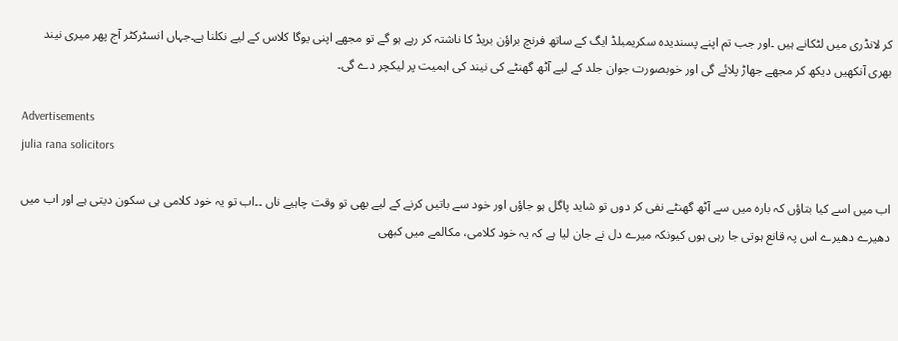کر لانڈری میں لٹکانے ہیں ۔اور جب تم اپنے پسندیدہ سکریمبلڈ ایگ کے ساتھ فرنچ براؤن بریڈ کا ناشتہ کر رہے ہو گے تو مجھے اپنی یوگا کلاس کے لیے نکلنا ہے۔جہاں انسٹرکٹر آج پھر میری نیند بھری آنکھیں دیکھ کر مجھے جھاڑ پلائے گی اور خوبصورت جوان جلد کے لیے آٹھ گھنٹے کی نیند کی اہمیت پر لیکچر دے گی۔

Advertisements
julia rana solicitors

اب میں اسے کیا بتاؤں کہ بارہ میں سے آٹھ گھنٹے نفی کر دوں تو شاید پاگل ہو جاؤں اور خود سے باتیں کرنے کے لیے بھی تو وقت چاہیے ناں ۔۔اب تو یہ خود کلامی ہی سکون دیتی ہے اور اب میں دھیرے دھیرے اس پہ قانع ہوتی جا رہی ہوں کیونکہ میرے دل نے جان لیا ہے کہ یہ خود کلامی، مکالمے میں کبھی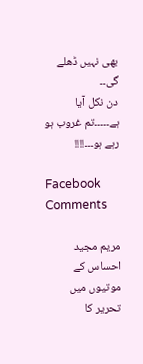بھی نہیں ڈھلے گی۔۔
دن نکل آیا ہے۔۔۔۔۔تم غروب ہو رہے ہو۔۔۔!!!!

Facebook Comments

مریم مجید
احساس کے موتیوں میں تحریر کا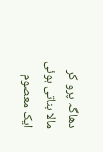دھاگہ پرو کر مالا بناتی ہوئی ایک معصوم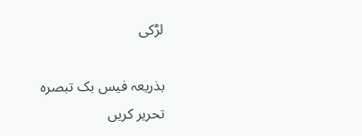لڑکی

بذریعہ فیس بک تبصرہ تحریر کریں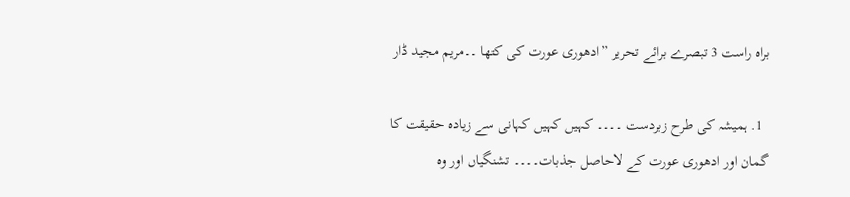براہ راست 3 تبصرے برائے تحریر ”ادھوری عورت کی کتھا ۔۔مریم مجید ڈار

  1. ہمیشہ کی طرح زبردست ۔۔۔۔ کہیں کہیں کہانی سے زیادہ حقیقت کا گمان اور ادھوری عورت کے لاحاصل جذبات۔۔۔۔ تشنگیاں اور وہ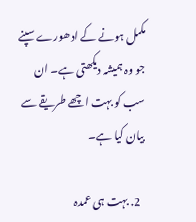مکمل ہونے کے ادھورے سپنے جو وہ ہمیشہ دیکھتی ہے۔ ان سب کو بہت اچھے طریقے سے بیان کیا ہے۔

  2. بہت ہی عمدہ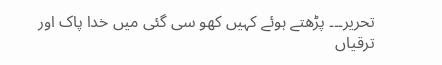تحریر۔۔۔ پڑھتے ہوئے کہیں کھو سی گئی میں خدا پاک اور ترقیاں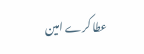عطا کرے امین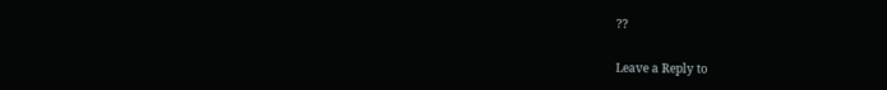??

Leave a Reply to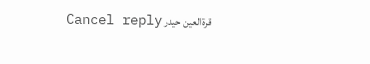قرۃالعین حیدر Cancel reply